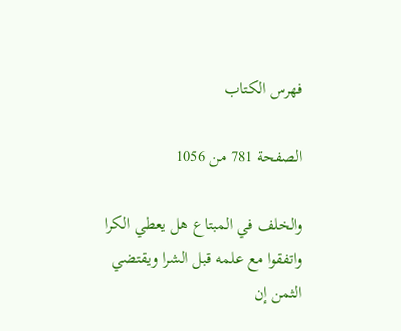فهرس الكتاب

الصفحة 781 من 1056

والخلف في المبتاع هل يعطي الكرا واتفقوا مع علمه قبل الشرا ويقتضي الثمن إن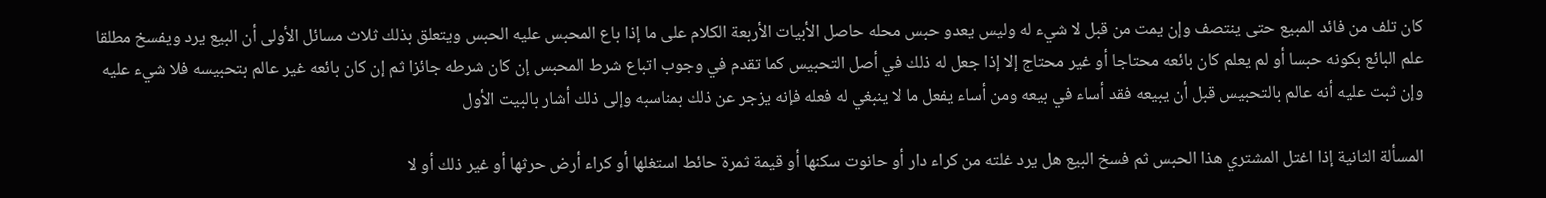كان تلف من فائد المبيع حتى ينتصف وإن يمت من قبل لا شيء له وليس يعدو حبس محله حاصل الأبيات الأربعة الكلام على ما إذا باع المحبس عليه الحبس ويتعلق بذلك ثلاث مسائل الأولى أن البيع يرد ويفسخ مطلقا علم البائع بكونه حبسا أو لم يعلم كان بائعه محتاجا أو غير محتاج إلا إذا جعل له ذلك في أصل التحبيس كما تقدم في وجوب اتباع شرط المحبس إن كان شرطه جائزا ثم إن كان بائعه غير عالم بتحبيسه فلا شيء عليه وإن ثبت عليه أنه عالم بالتحبيس قبل أن يبيعه فقد أساء في بيعه ومن أساء يفعل ما لا ينبغي له فعله فإنه يزجر عن ذلك بمناسبه وإلى ذلك أشار بالبيت الأول

المسألة الثانية إذا اغتل المشتري هذا الحبس ثم فسخ البيع هل يرد غلته من كراء دار أو حانوت سكنها أو قيمة ثمرة حائط استغلها أو كراء أرض حرثها أو غير ذلك أو لا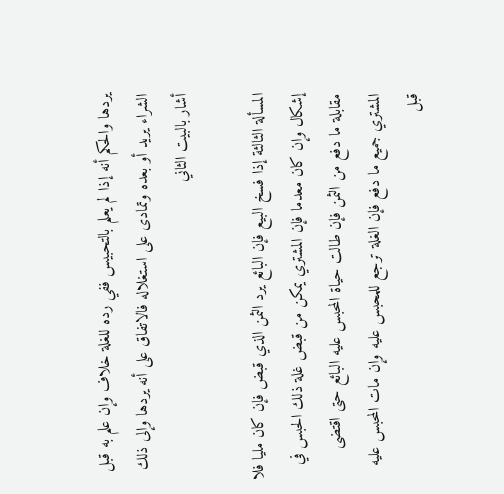يردها والحكم أنه إذا لم يعلم بالتحبيس ففي رده للغلة خلاف وإن علم به قبل الشراء يريد أو بعده وتمادى على استغلاله فالاتفاق على أنه يردها وإلى ذلك أشار بالبيت الثاني

المسألة الثالثة إذا فسخ البيع فإن البائع يرد الثمن الذي قبض فإن كان مليا فلا إشكال وإن كان معدما فإن المشتري يمكن من قبض غلة ذلك الحبس في مقابلة ما دفع من الثمن فإن طالت حياة المحبس عليه البائع حتى اقتضى المشتري جميع ما دفع فإن الغلة ترجع للمحبس عليه وإن مات المحبس عليه قبل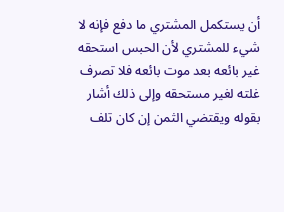أن يستكمل المشتري ما دفع فإنه لا شيء للمشتري لأن الحبس استحقه غير بائعه بعد موت بائعه فلا تصرف غلته لغير مستحقه وإلى ذلك أشار بقوله ويقتضي الثمن إن كان تلف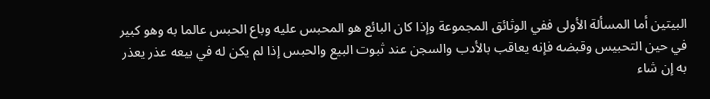البيتين أما المسألة الأولى ففي الوثائق المجموعة وإذا كان البائع هو المحبس عليه وباع الحبس عالما به وهو كبير في حين التحبيس وقبضه فإنه يعاقب بالأدب والسجن عند ثبوت البيع والحبس إذا لم يكن له في بيعه عذر يعذر به إن شاء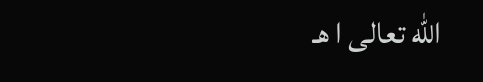الله تعالى ا هـ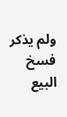ولم يذكر فسخ البيع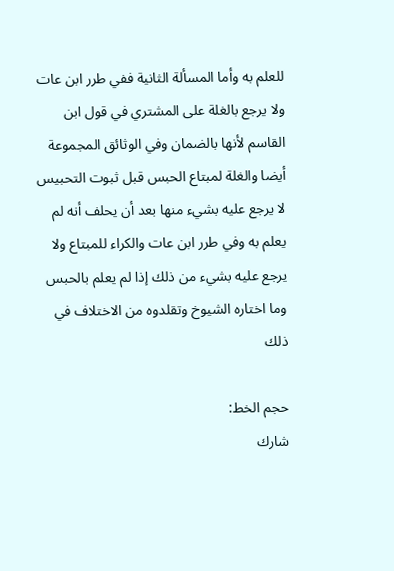للعلم به وأما المسألة الثانية ففي طرر ابن عات ولا يرجع بالغلة على المشتري في قول ابن القاسم لأنها بالضمان وفي الوثائق المجموعة أيضا والغلة لمبتاع الحبس قبل ثبوت التحبيس لا يرجع عليه بشيء منها بعد أن يحلف أنه لم يعلم به وفي طرر ابن عات والكراء للمبتاع ولا يرجع عليه بشيء من ذلك إذا لم يعلم بالحبس وما اختاره الشيوخ وتقلدوه من الاختلاف في ذلك

حجم الخط:
شارك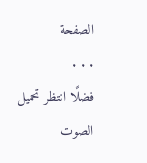الصفحة
. . .
فضلًا انتظر تحميل الصوت